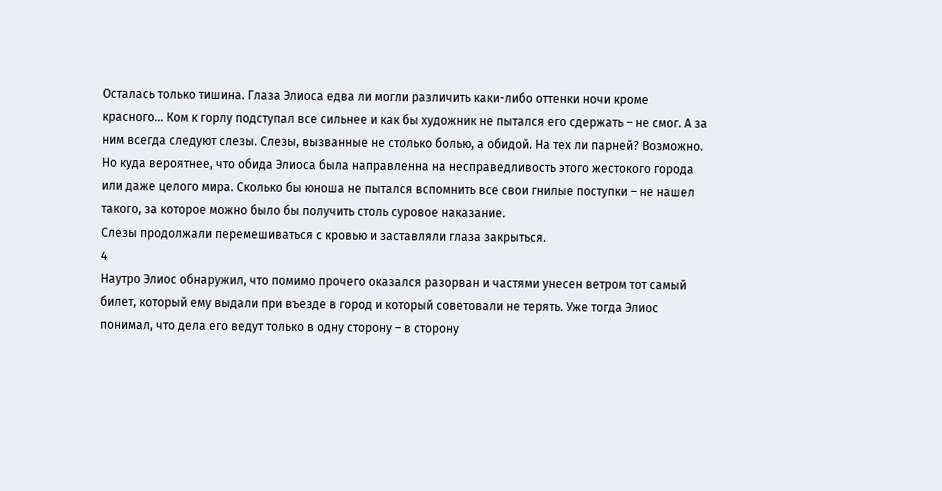Осталась только тишина. Глаза Элиоса едва ли могли различить каки-либо оттенки ночи кроме красного… Ком к горлу подступал все сильнее и как бы художник не пытался его сдержать – не смог. А за ним всегда следуют слезы. Слезы, вызванные не столько болью, а обидой. На тех ли парней? Возможно. Но куда вероятнее, что обида Элиоса была направленна на несправедливость этого жестокого города или даже целого мира. Сколько бы юноша не пытался вспомнить все свои гнилые поступки – не нашел такого, за которое можно было бы получить столь суровое наказание.
Слезы продолжали перемешиваться с кровью и заставляли глаза закрыться.
4
Наутро Элиос обнаружил, что помимо прочего оказался разорван и частями унесен ветром тот самый билет, который ему выдали при въезде в город и который советовали не терять. Уже тогда Элиос понимал, что дела его ведут только в одну сторону – в сторону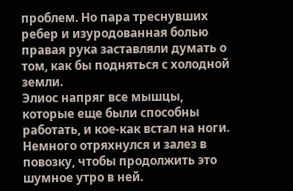проблем. Но пара треснувших ребер и изуродованная болью правая рука заставляли думать о том, как бы подняться с холодной земли.
Элиос напряг все мышцы, которые еще были способны работать, и кое-как встал на ноги. Немного отряхнулся и залез в повозку, чтобы продолжить это шумное утро в ней.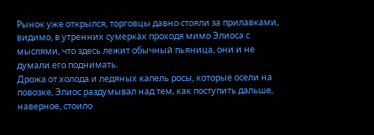Рынок уже открылся, торговцы давно стояли за прилавками, видимо, в утренних сумерках проходя мимо Элиоса с мыслями, что здесь лежит обычный пьяница, они и не думали его поднимать.
Дрожа от холода и ледяных капель росы, которые осели на повозке, Элиос раздумывал над тем, как поступить дальше, наверное, стоило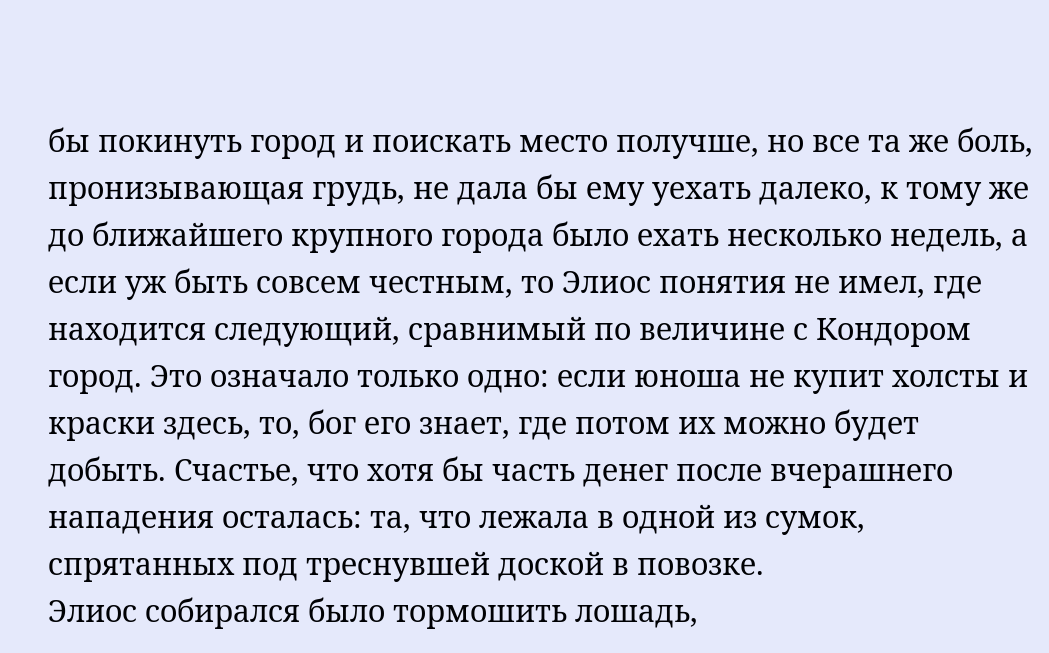бы покинуть город и поискать место получше, но все та же боль, пронизывающая грудь, не дала бы ему уехать далеко, к тому же до ближайшего крупного города было ехать несколько недель, а если уж быть совсем честным, то Элиос понятия не имел, где находится следующий, сравнимый по величине с Кондором город. Это означало только одно: если юноша не купит холсты и краски здесь, то, бог его знает, где потом их можно будет добыть. Счастье, что хотя бы часть денег после вчерашнего нападения осталась: та, что лежала в одной из сумок, спрятанных под треснувшей доской в повозке.
Элиос собирался было тормошить лошадь,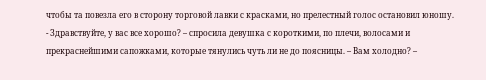чтобы та повезла его в сторону торговой лавки с красками, но прелестный голос остановил юношу.
- Здравствуйте, у вас все хорошо? – спросила девушка с короткими, по плечи, волосами и прекраснейшими сапожками, которые тянулись чуть ли не до поясницы. – Вам холодно? –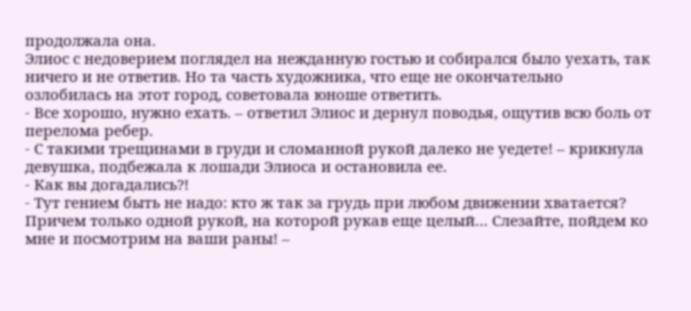продолжала она.
Элиос с недоверием поглядел на нежданную гостью и собирался было уехать, так ничего и не ответив. Но та часть художника, что еще не окончательно озлобилась на этот город, советовала юноше ответить.
- Все хорошо, нужно ехать. – ответил Элиос и дернул поводья, ощутив всю боль от перелома ребер.
- С такими трещинами в груди и сломанной рукой далеко не уедете! – крикнула девушка, подбежала к лошади Элиоса и остановила ее.
- Как вы догадались?!
- Тут гением быть не надо: кто ж так за грудь при любом движении хватается? Причем только одной рукой, на которой рукав еще целый… Слезайте, пойдем ко мне и посмотрим на ваши раны! –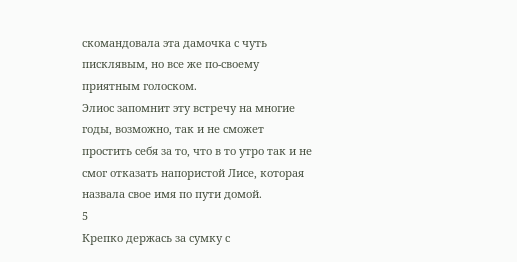скомандовала эта дамочка с чуть писклявым, но все же по-своему приятным голоском.
Элиос запомнит эту встречу на многие годы, возможно, так и не сможет простить себя за то, что в то утро так и не смог отказать напористой Лисе, которая назвала свое имя по пути домой.
5
Крепко держась за сумку с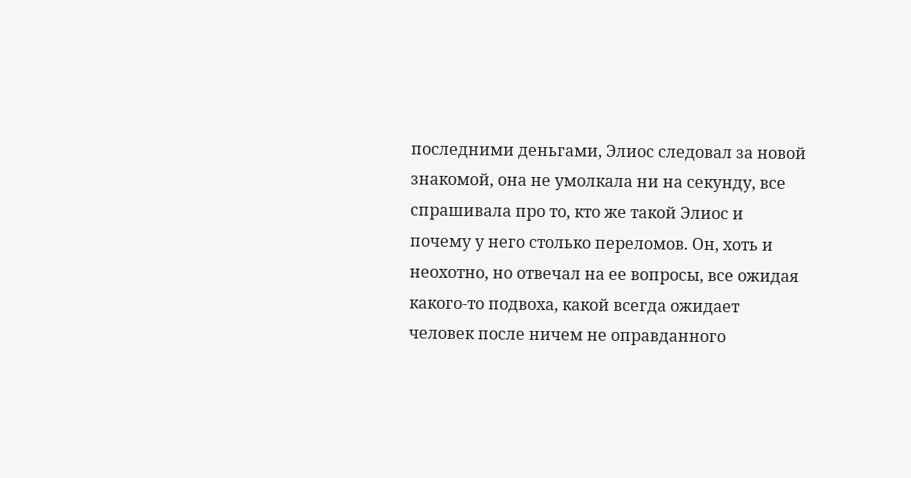последними деньгами, Элиос следовал за новой знакомой, она не умолкала ни на секунду, все спрашивала про то, кто же такой Элиос и почему у него столько переломов. Он, хоть и неохотно, но отвечал на ее вопросы, все ожидая какого-то подвоха, какой всегда ожидает человек после ничем не оправданного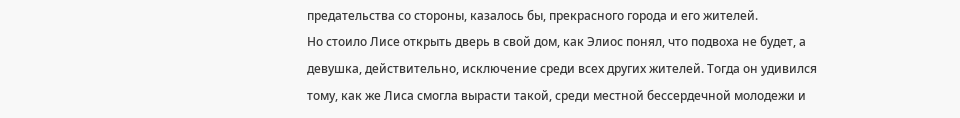предательства со стороны, казалось бы, прекрасного города и его жителей.
Но стоило Лисе открыть дверь в свой дом, как Элиос понял, что подвоха не будет, а девушка, действительно, исключение среди всех других жителей. Тогда он удивился тому, как же Лиса смогла вырасти такой, среди местной бессердечной молодежи и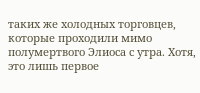таких же холодных торговцев, которые проходили мимо полумертвого Элиоса с утра. Хотя, это лишь первое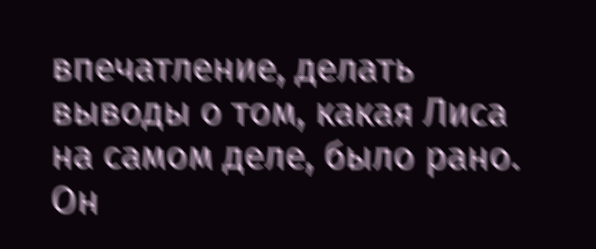впечатление, делать выводы о том, какая Лиса на самом деле, было рано. Он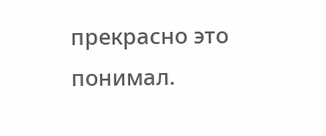прекрасно это понимал.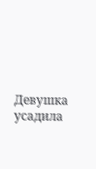Девушка усадила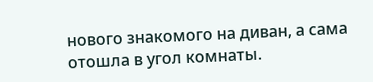нового знакомого на диван, а сама отошла в угол комнаты.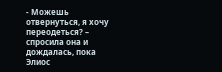- Можешь отвернуться, я хочу переодеться? – спросила она и дождалась, пока Элиос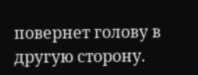повернет голову в другую сторону.